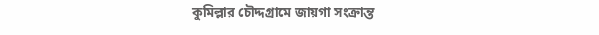কুমিল্লার চৌদ্দগ্রামে জায়গা সংক্রান্ত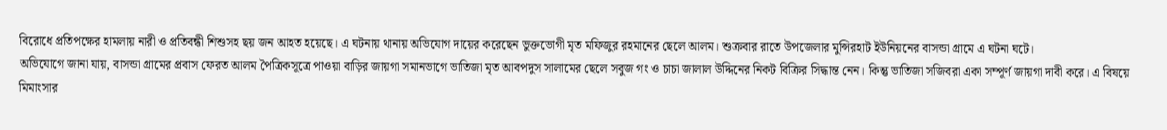বিরোধে প্রতিপক্ষের হামলায় নারী ও প্রতিবন্ধী শিশুসহ ছয় জন আহত হয়েছে। এ ঘটনায় থানায় অভিযোগ দায়ের করেছেন ভুক্তভোগী মৃত মফিজুর রহমানের ছেলে আলম। শুক্রবার রাতে উপজেলার মুন্সিরহাট ইউনিয়নের বাসন্ডা গ্রামে এ ঘটনা ঘটে।
অভিযোগে জানা যায়, বাসন্ডা গ্রামের প্রবাস ফেরত আলম পৈত্রিকসূত্রে পাওয়া বাড়ির জায়গা সমানভাগে ভাতিজা মৃত আবপদুস সালামের ছেলে সবুজ গং ও চাচা জালাল উদ্দিনের নিকট বিক্রির সিদ্ধান্ত নেন। কিন্তু ভাতিজা সজিবরা একা সম্পূর্ণ জায়গা দাবী করে। এ বিষয়ে মিমাংসার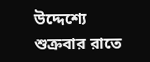উদ্দেশ্যে শুক্রবার রাতে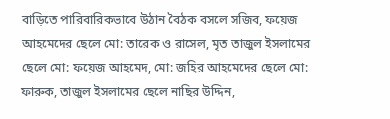বাড়িতে পারিবারিকভাবে উঠান বৈঠক বসলে সজিব, ফয়েজ আহমেদের ছেলে মো: তারেক ও রাসেল, মৃত তাজুল ইসলামের ছেলে মো: ফয়েজ আহমেদ, মো: জহির আহমেদের ছেলে মো: ফারুক, তাজুল ইসলামের ছেলে নাছির উদ্দিন,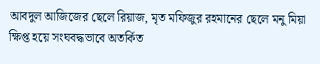আবদুল আজিজের ছেলে রিয়াজ, মৃত মফিজুর রহমানের ছেলে মনু মিয়া ক্ষিপ্ত হয়ে সংঘবদ্ধভাবে অতর্কিত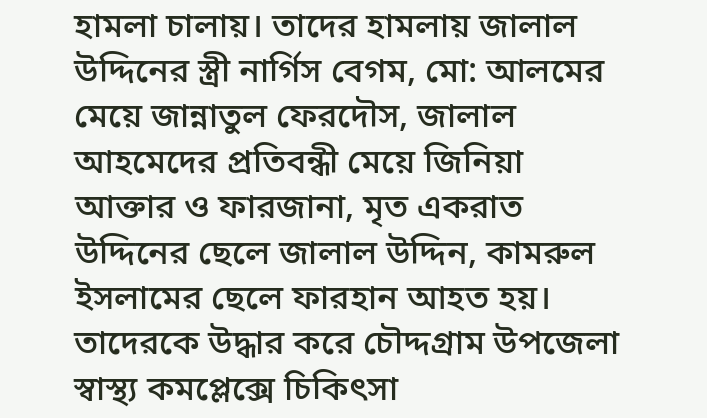হামলা চালায়। তাদের হামলায় জালাল উদ্দিনের স্ত্রী নার্গিস বেগম, মো: আলমের মেয়ে জান্নাতুল ফেরদৌস, জালাল আহমেদের প্রতিবন্ধী মেয়ে জিনিয়া আক্তার ও ফারজানা, মৃত একরাত উদ্দিনের ছেলে জালাল উদ্দিন, কামরুল ইসলামের ছেলে ফারহান আহত হয়। তাদেরকে উদ্ধার করে চৌদ্দগ্রাম উপজেলা স্বাস্থ্য কমপ্লেক্সে চিকিৎসা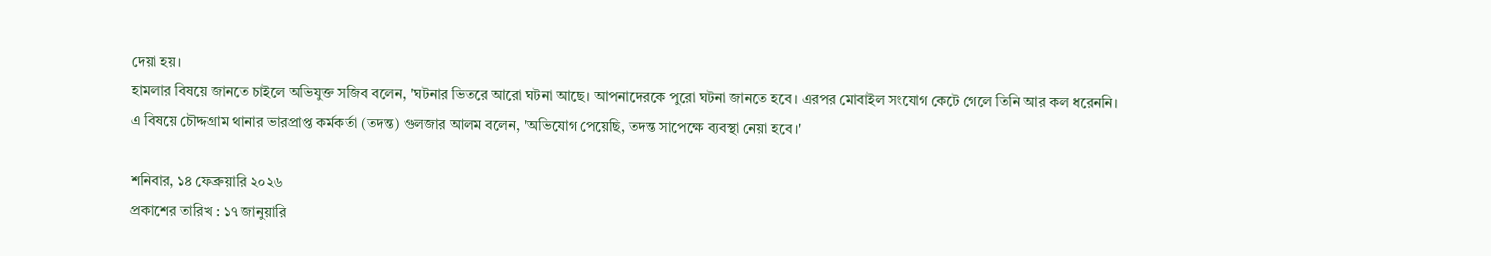দেয়া হয়।
হামলার বিষয়ে জানতে চাইলে অভিযুক্ত সজিব বলেন, 'ঘটনার ভিতরে আরো ঘটনা আছে। আপনাদেরকে পুরো ঘটনা জানতে হবে। এরপর মোবাইল সংযোগ কেটে গেলে তিনি আর কল ধরেননি।
এ বিষয়ে চৌদ্দগ্রাম থানার ভারপ্রাপ্ত কর্মকর্তা (তদন্ত) গুলজার আলম বলেন, 'অভিযোগ পেয়েছি, তদন্ত সাপেক্ষে ব্যবস্থা নেয়া হবে।'

শনিবার, ১৪ ফেব্রুয়ারি ২০২৬
প্রকাশের তারিখ : ১৭ জানুয়ারি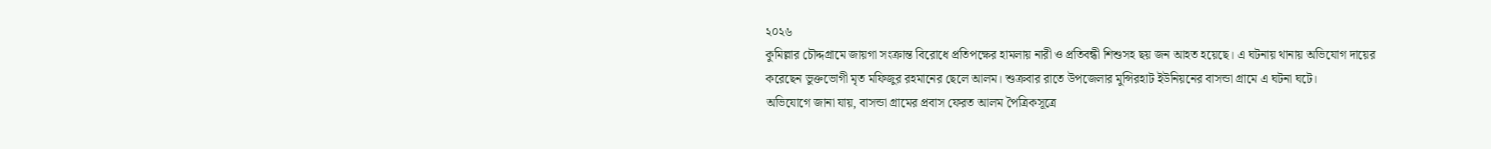২০২৬
কুমিল্লার চৌদ্দগ্রামে জায়গা সংক্রান্ত বিরোধে প্রতিপক্ষের হামলায় নারী ও প্রতিবন্ধী শিশুসহ ছয় জন আহত হয়েছে। এ ঘটনায় থানায় অভিযোগ দায়ের করেছেন ভুক্তভোগী মৃত মফিজুর রহমানের ছেলে আলম। শুক্রবার রাতে উপজেলার মুন্সিরহাট ইউনিয়নের বাসন্ডা গ্রামে এ ঘটনা ঘটে।
অভিযোগে জানা যায়, বাসন্ডা গ্রামের প্রবাস ফেরত আলম পৈত্রিকসূত্রে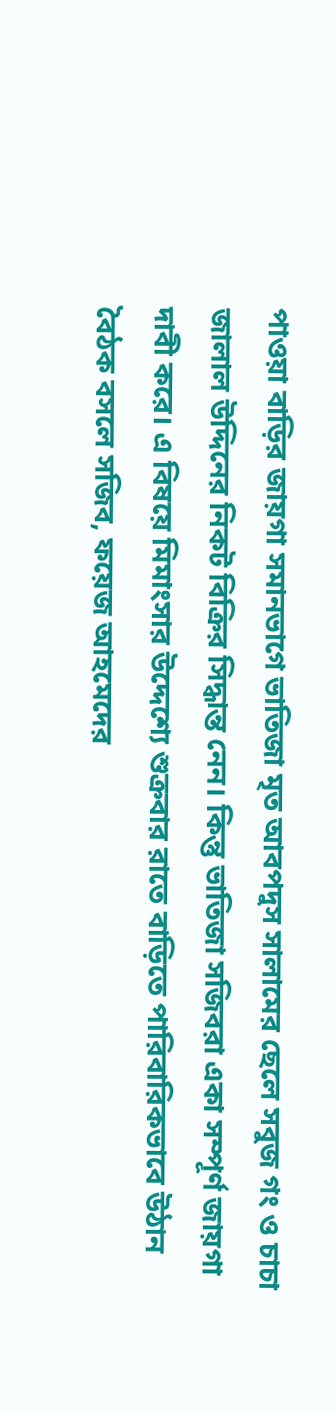পাওয়া বাড়ির জায়গা সমানভাগে ভাতিজা মৃত আবপদুস সালামের ছেলে সবুজ গং ও চাচা জালাল উদ্দিনের নিকট বিক্রির সিদ্ধান্ত নেন। কিন্তু ভাতিজা সজিবরা একা সম্পূর্ণ জায়গা দাবী করে। এ বিষয়ে মিমাংসার উদ্দেশ্যে শুক্রবার রাতে বাড়িতে পারিবারিকভাবে উঠান বৈঠক বসলে সজিব, ফয়েজ আহমেদের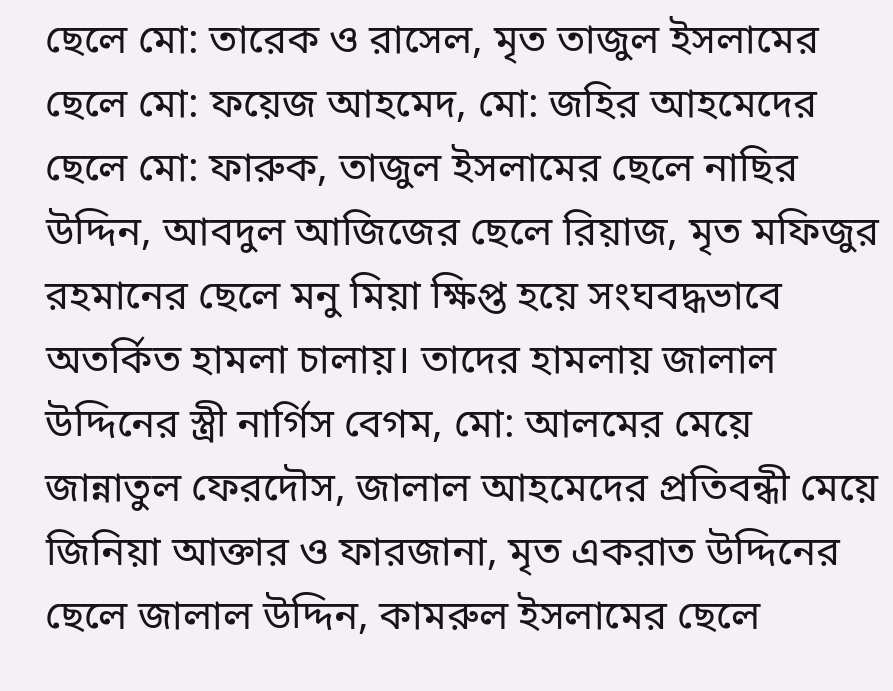ছেলে মো: তারেক ও রাসেল, মৃত তাজুল ইসলামের ছেলে মো: ফয়েজ আহমেদ, মো: জহির আহমেদের ছেলে মো: ফারুক, তাজুল ইসলামের ছেলে নাছির উদ্দিন, আবদুল আজিজের ছেলে রিয়াজ, মৃত মফিজুর রহমানের ছেলে মনু মিয়া ক্ষিপ্ত হয়ে সংঘবদ্ধভাবে অতর্কিত হামলা চালায়। তাদের হামলায় জালাল উদ্দিনের স্ত্রী নার্গিস বেগম, মো: আলমের মেয়ে জান্নাতুল ফেরদৌস, জালাল আহমেদের প্রতিবন্ধী মেয়ে জিনিয়া আক্তার ও ফারজানা, মৃত একরাত উদ্দিনের ছেলে জালাল উদ্দিন, কামরুল ইসলামের ছেলে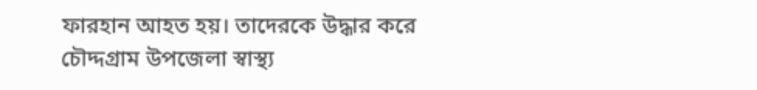ফারহান আহত হয়। তাদেরকে উদ্ধার করে চৌদ্দগ্রাম উপজেলা স্বাস্থ্য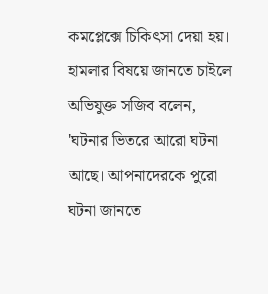কমপ্লেক্সে চিকিৎসা দেয়া হয়।
হামলার বিষয়ে জানতে চাইলে অভিযুক্ত সজিব বলেন, 'ঘটনার ভিতরে আরো ঘটনা আছে। আপনাদেরকে পুরো ঘটনা জানতে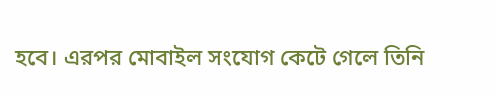হবে। এরপর মোবাইল সংযোগ কেটে গেলে তিনি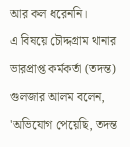আর কল ধরেননি।
এ বিষয়ে চৌদ্দগ্রাম থানার ভারপ্রাপ্ত কর্মকর্তা (তদন্ত) গুলজার আলম বলেন, 'অভিযোগ পেয়েছি, তদন্ত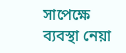সাপেক্ষে ব্যবস্থা নেয়া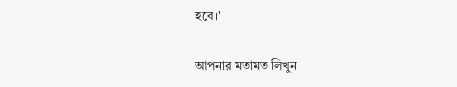হবে।'

আপনার মতামত লিখুন